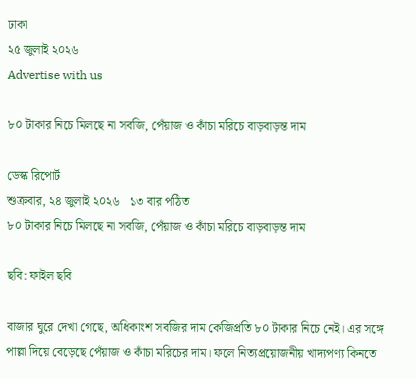ঢাকা
২৫ জুলাই ২০২৬
Advertise with us

৮০ টাকার নিচে মিলছে না সবজি, পেঁয়াজ ও কাঁচা মরিচে বাড়বাড়ন্ত দাম

ডেস্ক রিপোর্ট
শুক্রবার, ২৪ জুলাই ২০২৬   ১৩ বার পঠিত
৮০ টাকার নিচে মিলছে না সবজি, পেঁয়াজ ও কাঁচা মরিচে বাড়বাড়ন্ত দাম

ছবি: ফাইল ছবি

বাজার ঘুরে দেখা গেছে, অধিকাংশ সবজির দাম কেজিপ্রতি ৮০ টাকার নিচে নেই। এর সঙ্গে পাল্লা দিয়ে বেড়েছে পেঁয়াজ ও কাঁচা মরিচের দাম। ফলে নিত্যপ্রয়োজনীয় খাদ্যপণ্য কিনতে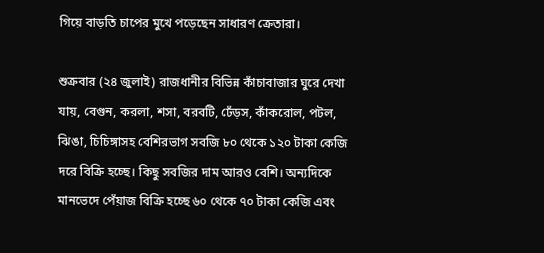গিয়ে বাড়তি চাপের মুখে পড়েছেন সাধারণ ক্রেতারা।

শুক্রবার (২৪ জুলাই) রাজধানীর বিভিন্ন কাঁচাবাজার ঘুরে দেখা যায়, বেগুন, করলা, শসা, বরবটি, ঢেঁড়স, কাঁকরোল, পটল, ঝিঙা, চিচিঙ্গাসহ বেশিরভাগ সবজি ৮০ থেকে ১২০ টাকা কেজি দরে বিক্রি হচ্ছে। কিছু সবজির দাম আরও বেশি। অন্যদিকে মানভেদে পেঁয়াজ বিক্রি হচ্ছে ৬০ থেকে ৭০ টাকা কেজি এবং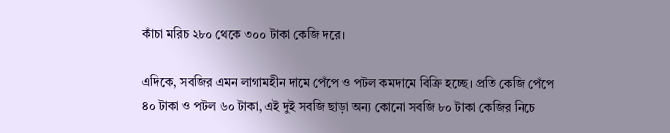কাঁচা মরিচ ২৮০ থেকে ৩০০ টাকা কেজি দরে।

এদিকে, সবজির এমন লাগামহীন দামে পেঁপে ও পটল কমদামে বিক্রি হচ্ছে। প্রতি কেজি পেঁপে ৪০ টাকা ও পটল ৬০ টাকা, এই দুই সবজি ছাড়া অন্য কোনো সবজি ৮০ টাকা কেজির নিচে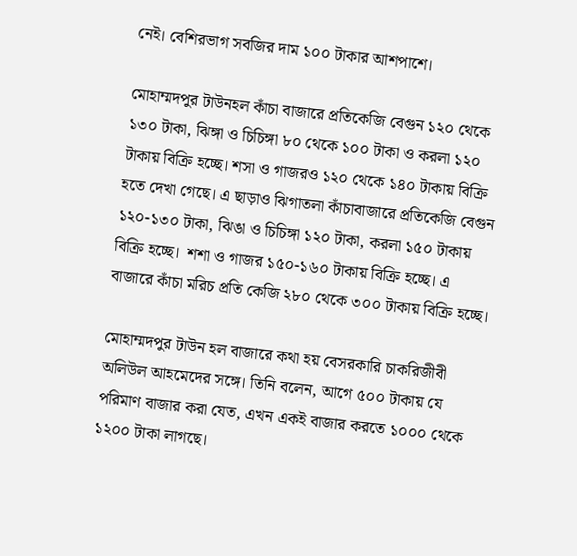নেই। বেশিরভাগ সবজির দাম ১০০ টাকার আশপাশে।

মোহাম্মদপুর টাউনহল কাঁচা বাজারে প্রতিকেজি বেগুন ১২০ থেকে ১৩০ টাকা, ঝিঙ্গা ও চিচিঙ্গা ৮০ থেকে ১০০ টাকা ও করলা ১২০ টাকায় বিক্রি হচ্ছে। শসা ও গাজরও ১২০ থেকে ১৪০ টাকায় বিক্রি হতে দেখা গেছে। এ ছাড়াও ঝিগাতলা কাঁচাবাজারে প্রতিকেজি বেগুন ১২০-১৩০ টাকা, ঝিঙা ও চিচিঙ্গা ১২০ টাকা, করলা ১৫০ টাকায় বিক্রি হচ্ছে।  শশা ও গাজর ১৫০-১৬০ টাকায় বিক্রি হচ্ছে। এ বাজারে কাঁচা মরিচ প্রতি কেজি ২৮০ থেকে ৩০০ টাকায় বিক্রি হচ্ছে।

মোহাম্মদপুর টাউন হল বাজারে কথা হয় বেসরকারি চাকরিজীবী অলিউল আহমেদের সঙ্গে। তিনি বলেন, আগে ৫০০ টাকায় যে পরিমাণ বাজার করা যেত, এখন একই বাজার করতে ১০০০ থেকে ১২০০ টাকা লাগছে।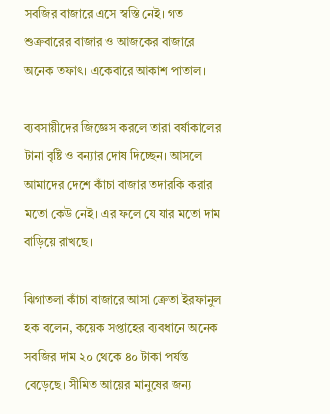সবজির বাজারে এসে স্বস্তি নেই। গত শুক্রবারের বাজার ও আজকের বাজারে অনেক তফাৎ। একেবারে আকাশ পাতাল।

ব্যবসায়ীদের জিজ্ঞেস করলে তারা বর্ষাকালের টানা বৃষ্টি ও বন্যার দোষ দিচ্ছেন। আসলে আমাদের দেশে কাঁচা বাজার তদারকি করার মতো কেউ নেই। এর ফলে যে যার মতো দাম বাড়িয়ে রাখছে।

ঝিগাতলা কাঁচা বাজারে আসা ক্রেতা ইরফানুল হক বলেন, কয়েক সপ্তাহের ব্যবধানে অনেক সবজির দাম ২০ থেকে ৪০ টাকা পর্যন্ত বেড়েছে। সীমিত আয়ের মানুষের জন্য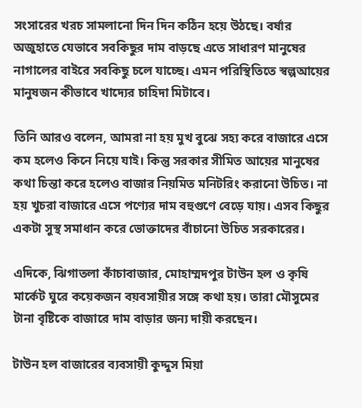সংসারের খরচ সামলানো দিন দিন কঠিন হয়ে উঠছে। বর্ষার অজুহাতে যেভাবে সবকিছুর দাম বাড়ছে এতে সাধারণ মানুষের নাগালের বাইরে সবকিছু চলে যাচ্ছে। এমন পরিস্থিতিতে স্বল্পআয়ের মানুষজন কীভাবে খাদ্যের চাহিদা মিটাবে।

তিনি আরও বলেন, আমরা না হয় মুখ বুঝে সহ্য করে বাজারে এসে কম হলেও কিনে নিয়ে যাই। কিন্তু সরকার সীমিত আয়ের মানুষের কথা চিন্তা করে হলেও বাজার নিয়মিত মনিটরিং করানো উচিত। না হয় খুচরা বাজারে এসে পণ্যের দাম বহুগুণে বেড়ে যায়। এসব কিছুর একটা সুস্থ সমাধান করে ভোক্তাদের বাঁচানো উচিত সরকারের।

এদিকে, ঝিগাতলা কাঁচাবাজার, মোহাম্মদপুর টাউন হল ও কৃষি মার্কেট ঘুরে কয়েকজন বয়বসায়ীর সঙ্গে কথা হয়। তারা মৌসুমের টানা বৃষ্টিকে বাজারে দাম বাড়ার জন্য দায়ী করছেন।

টাউন হল বাজারের ব্যবসায়ী কুদ্দুস মিয়া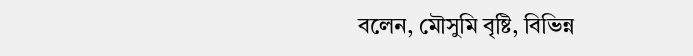বলেন, মৌসুমি বৃষ্টি, বিভিন্ন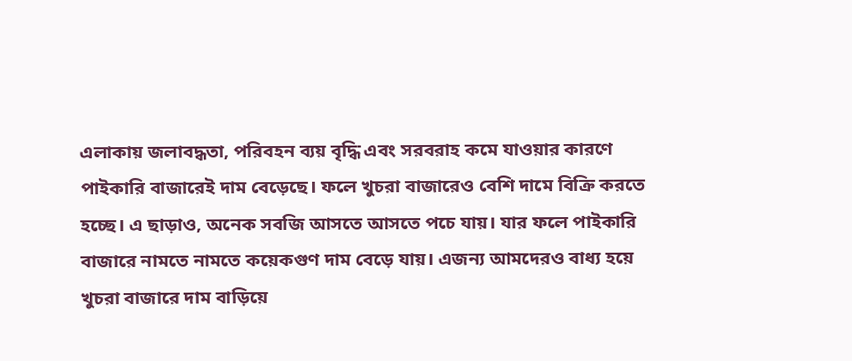এলাকায় জলাবদ্ধতা, পরিবহন ব্যয় বৃদ্ধি এবং সরবরাহ কমে যাওয়ার কারণে পাইকারি বাজারেই দাম বেড়েছে। ফলে খুচরা বাজারেও বেশি দামে বিক্রি করতে হচ্ছে। এ ছাড়াও, অনেক সবজি আসতে আসতে পচে যায়। যার ফলে পাইকারি বাজারে নামতে নামতে কয়েকগুণ দাম বেড়ে যায়। এজন্য আমদেরও বাধ্য হয়ে খুচরা বাজারে দাম বাড়িয়ে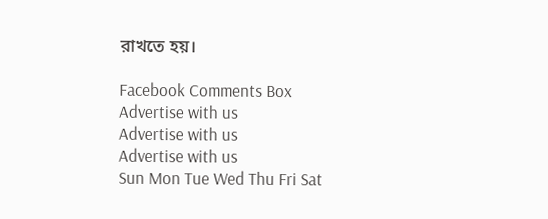রাখতে হয়।

Facebook Comments Box
Advertise with us
Advertise with us
Advertise with us
Sun Mon Tue Wed Thu Fri Sat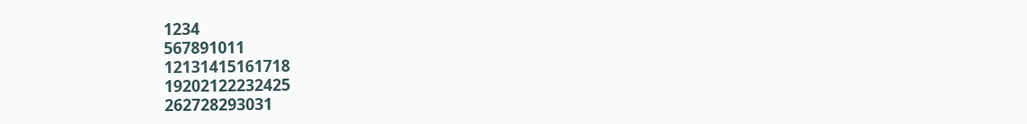1234
567891011
12131415161718
19202122232425
262728293031